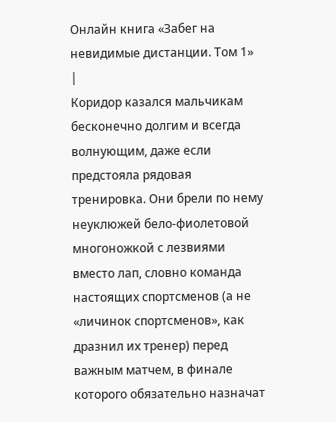Онлайн книга «Забег на невидимые дистанции. Том 1»
|
Коридор казался мальчикам бесконечно долгим и всегда волнующим, даже если предстояла рядовая тренировка. Они брели по нему неуклюжей бело-фиолетовой многоножкой с лезвиями вместо лап, словно команда настоящих спортсменов (а не «личинок спортсменов», как дразнил их тренер) перед важным матчем, в финале которого обязательно назначат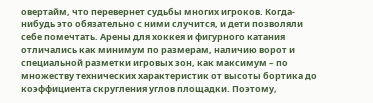овертайм, что перевернет судьбы многих игроков. Когда-нибудь это обязательно с ними случится, и дети позволяли себе помечтать. Арены для хоккея и фигурного катания отличались как минимум по размерам, наличию ворот и специальной разметки игровых зон, как максимум – по множеству технических характеристик от высоты бортика до коэффициента скругления углов площадки. Поэтому,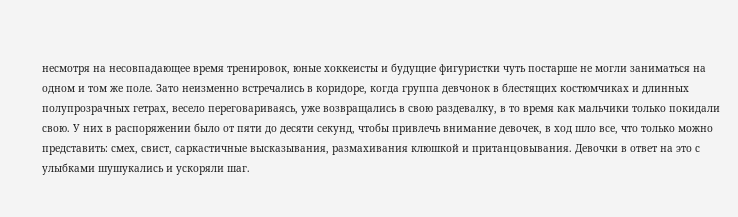несмотря на несовпадающее время тренировок, юные хоккеисты и будущие фигуристки чуть постарше не могли заниматься на одном и том же поле. Зато неизменно встречались в коридоре, когда группа девчонок в блестящих костюмчиках и длинных полупрозрачных гетрах, весело переговариваясь, уже возвращались в свою раздевалку, в то время как мальчики только покидали свою. У них в распоряжении было от пяти до десяти секунд, чтобы привлечь внимание девочек, в ход шло все, что только можно представить: смех, свист, саркастичные высказывания, размахивания клюшкой и пританцовывания. Девочки в ответ на это с улыбками шушукались и ускоряли шаг.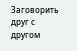Заговорить друг с другом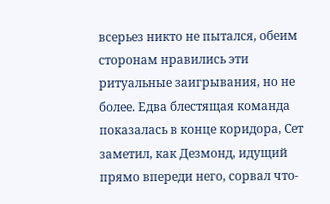всерьез никто не пытался, обеим сторонам нравились эти ритуальные заигрывания, но не более. Едва блестящая команда показалась в конце коридора, Сет заметил, как Дезмонд, идущий прямо впереди него, сорвал что-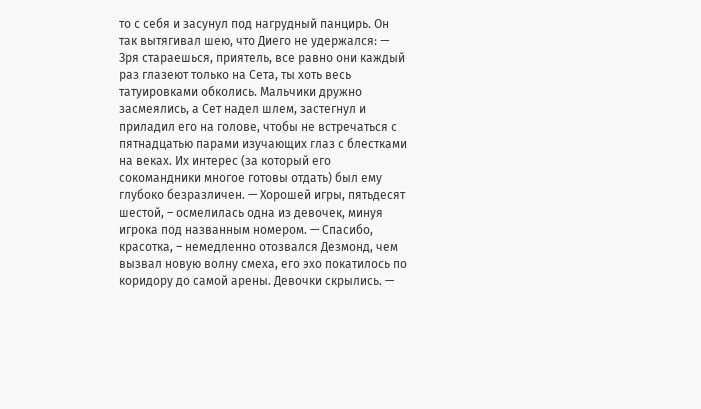то с себя и засунул под нагрудный панцирь. Он так вытягивал шею, что Диего не удержался: — Зря стараешься, приятель, все равно они каждый раз глазеют только на Сета, ты хоть весь татуировками обколись. Мальчики дружно засмеялись, а Сет надел шлем, застегнул и приладил его на голове, чтобы не встречаться с пятнадцатью парами изучающих глаз с блестками на веках. Их интерес (за который его сокомандники многое готовы отдать) был ему глубоко безразличен. — Хорошей игры, пятьдесят шестой, – осмелилась одна из девочек, минуя игрока под названным номером. — Спасибо, красотка, – немедленно отозвался Дезмонд, чем вызвал новую волну смеха, его эхо покатилось по коридору до самой арены. Девочки скрылись. —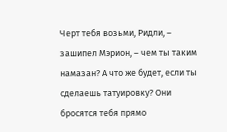Черт тебя возьми, Ридли, – зашипел Мэрион, – чем ты таким намазан? А что же будет, если ты сделаешь татуировку? Они бросятся тебя прямо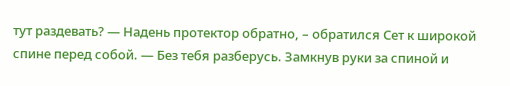тут раздевать? — Надень протектор обратно, – обратился Сет к широкой спине перед собой. — Без тебя разберусь. Замкнув руки за спиной и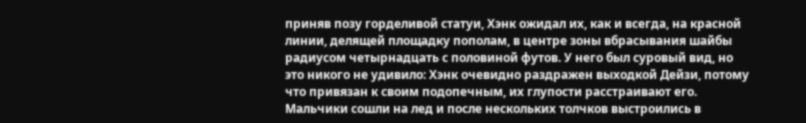приняв позу горделивой статуи, Хэнк ожидал их, как и всегда, на красной линии, делящей площадку пополам, в центре зоны вбрасывания шайбы радиусом четырнадцать с половиной футов. У него был суровый вид, но это никого не удивило: Хэнк очевидно раздражен выходкой Дейзи, потому что привязан к своим подопечным, их глупости расстраивают его. Мальчики сошли на лед и после нескольких толчков выстроились в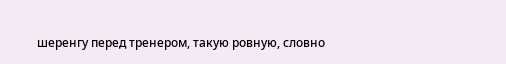шеренгу перед тренером, такую ровную, словно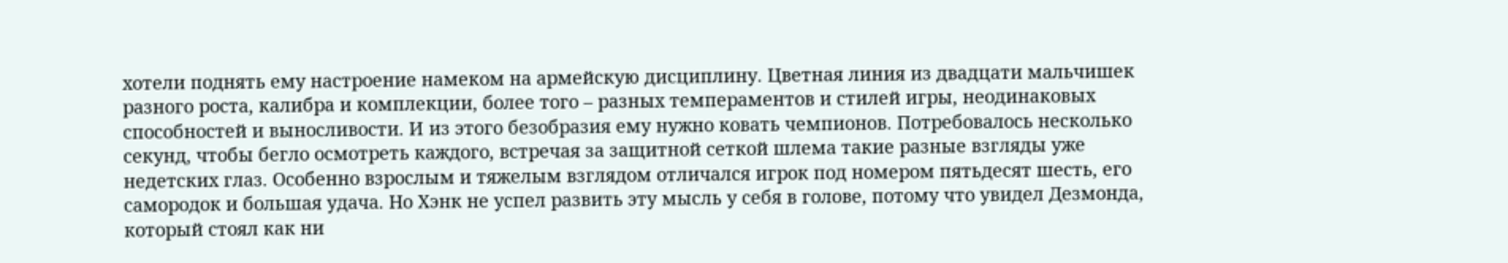хотели поднять ему настроение намеком на армейскую дисциплину. Цветная линия из двадцати мальчишек разного роста, калибра и комплекции, более того – разных темпераментов и стилей игры, неодинаковых способностей и выносливости. И из этого безобразия ему нужно ковать чемпионов. Потребовалось несколько секунд, чтобы бегло осмотреть каждого, встречая за защитной сеткой шлема такие разные взгляды уже недетских глаз. Особенно взрослым и тяжелым взглядом отличался игрок под номером пятьдесят шесть, его самородок и большая удача. Но Хэнк не успел развить эту мысль у себя в голове, потому что увидел Дезмонда, который стоял как ни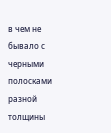в чем не бывало с черными полосками разной толщины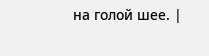на голой шее. |